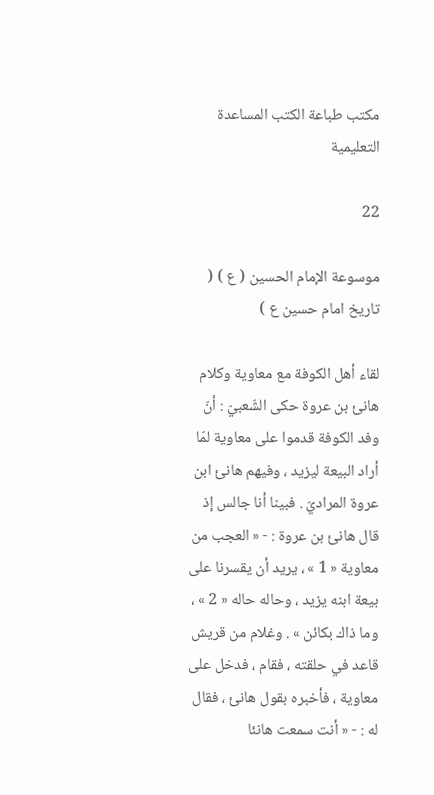مكتب طباعة الكتب المساعدة التعليمية

22

موسوعة الإمام الحسين ( ع ) ( تاريخ امام حسين ع )

لقاء أهل الكوفة مع معاوية وكلام هانئ بن عروة حكى الشّعبيّ : أنّ وفد الكوفة قدموا على معاوية لمّا أراد البيعة ليزيد ، وفيهم هانئ ابن عروة المراديّ . فبينا أنا جالس إذ قال هانئ بن عروة : - « العجب من معاوية « 1 » ، يريد أن يقسرنا على بيعة ابنه يزيد ، وحاله حاله « 2 » ، وما ذاك بكائن » . وغلام من قريش قاعد في حلقته ، فقام ، فدخل على معاوية ، فأخبره بقول هانئ ، فقال له : - « أنت سمعت هانئا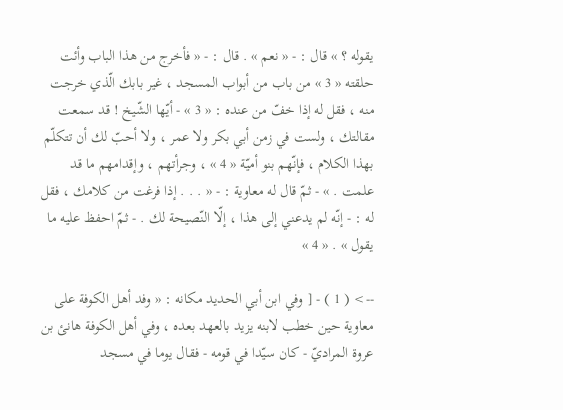يقوله ؟ » قال : - « نعم » . قال : - « فأخرج من هذا الباب وأئت حلقته « 3 » من باب من أبواب المسجد ، غير بابك الّذي خرجت منه ، فقل له إذا خفّ من عنده : « 3 » - أيّها الشّيخ ! قد سمعت مقالتك ، ولست في زمن أبي بكر ولا عمر ، ولا أحبّ لك أن تتكلّم بهذا الكلام ، فإنّهم بنو أميّة « 4 » ، وجرأتهم ، وإقدامهم ما قد علمت . » - ثمّ قال له معاوية : - « . . . إذا فرغت من كلامك ، فقل له : - إنّه لم يدعني إلى هذا ، إلّا النّصيحة لك . - ثمّ احفظ عليه ما يقول » . « 4 »

--> ( 1 ) - [ وفي ابن أبي الحديد مكانه : « وفد أهل الكوفة على معاوية حين خطب لابنه يزيد بالعهد بعده ، وفي أهل الكوفة هانئ بن عروة المراديّ - كان سيّدا في قومه - فقال يوما في مسجد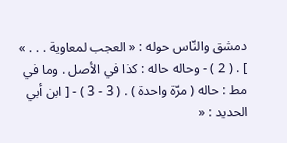دمشق والنّاس حوله : « العجب لمعاوية . . . » ] . ( 2 ) - وحاله حاله : كذا في الأصل . وما في مط : حاله ( مرّة واحدة ) . ( 3 - 3 ) - [ ابن أبي الحديد : «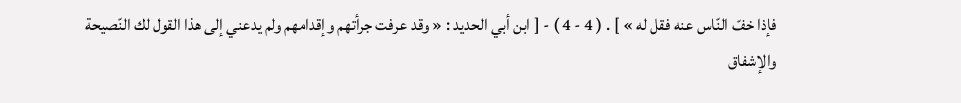فإذا خفّ النّاس عنه فقل له » ] . ( 4 - 4 ) - [ ابن أبي الحديد : « وقد عرفت جرأتهم وإقدامهم ولم يدعني إلى هذا القول لك النّصيحة والإشفاق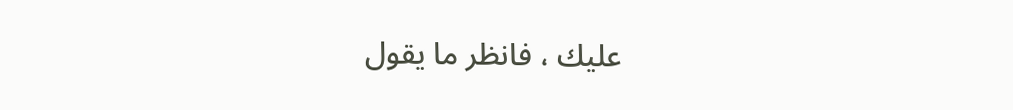عليك ، فانظر ما يقول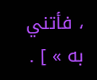، فأتني به » ] .